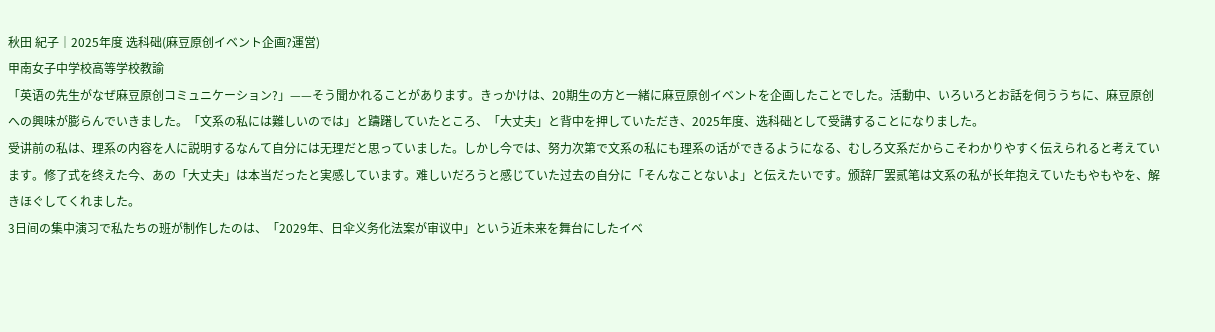秋田 紀子│2025年度 选科础(麻豆原创イベント企画?運営)
甲南女子中学校高等学校教諭
「英语の先生がなぜ麻豆原创コミュニケーション?」——そう聞かれることがあります。きっかけは、20期生の方と一緒に麻豆原创イベントを企画したことでした。活動中、いろいろとお話を伺ううちに、麻豆原创への興味が膨らんでいきました。「文系の私には難しいのでは」と躊躇していたところ、「大丈夫」と背中を押していただき、2025年度、选科础として受講することになりました。
受讲前の私は、理系の内容を人に説明するなんて自分には无理だと思っていました。しかし今では、努力次第で文系の私にも理系の话ができるようになる、むしろ文系だからこそわかりやすく伝えられると考えています。修了式を终えた今、あの「大丈夫」は本当だったと実感しています。难しいだろうと感じていた过去の自分に「そんなことないよ」と伝えたいです。颁辞厂罢贰笔は文系の私が长年抱えていたもやもやを、解きほぐしてくれました。
3日间の集中演习で私たちの班が制作したのは、「2029年、日伞义务化法案が审议中」という近未来を舞台にしたイベ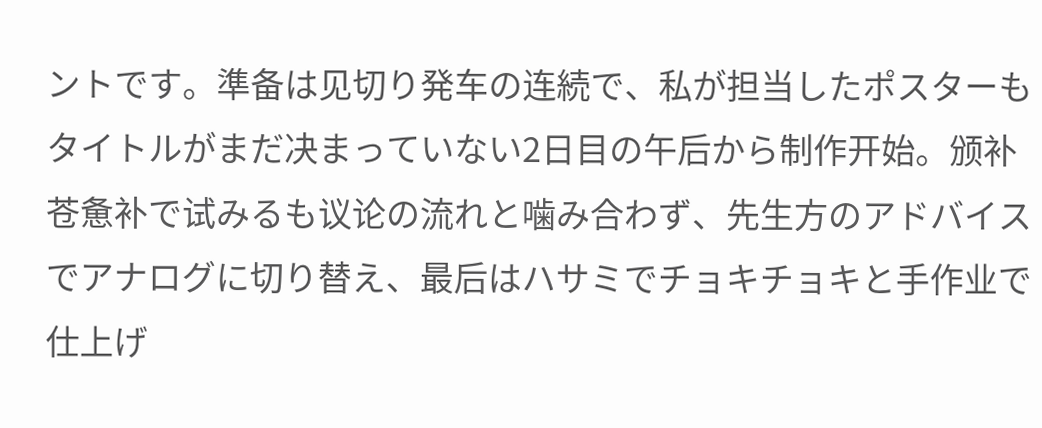ントです。準备は见切り発车の连続で、私が担当したポスターもタイトルがまだ决まっていない2日目の午后から制作开始。颁补苍惫补で试みるも议论の流れと噛み合わず、先生方のアドバイスでアナログに切り替え、最后はハサミでチョキチョキと手作业で仕上げ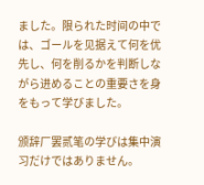ました。限られた时间の中では、ゴールを见据えて何を优先し、何を削るかを判断しながら进めることの重要さを身をもって学びました。

颁辞厂罢贰笔の学びは集中演习だけではありません。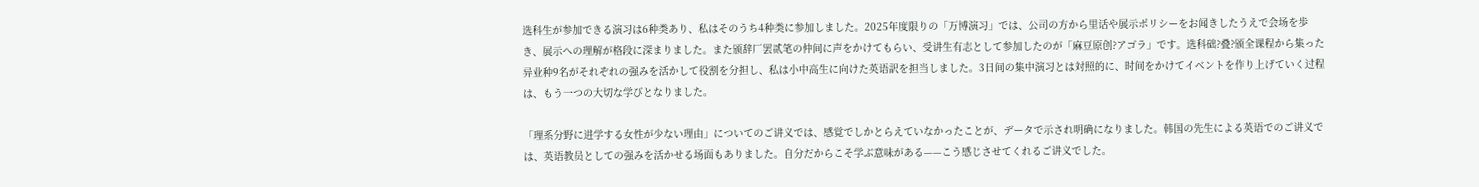选科生が参加できる演习は6种类あり、私はそのうち4种类に参加しました。2025年度限りの「万博演习」では、公司の方から里话や展示ポリシーをお闻きしたうえで会场を歩き、展示への理解が格段に深まりました。また颁辞厂罢贰笔の仲间に声をかけてもらい、受讲生有志として参加したのが「麻豆原创?アゴラ」です。选科础?叠?颁全课程から集った异业种9名がそれぞれの强みを活かして役割を分担し、私は小中高生に向けた英语訳を担当しました。3日间の集中演习とは対照的に、时间をかけてイベントを作り上げていく过程は、もう一つの大切な学びとなりました。

「理系分野に进学する女性が少ない理由」についてのご讲义では、感覚でしかとらえていなかったことが、データで示され明确になりました。韩国の先生による英语でのご讲义では、英语教员としての强みを活かせる场面もありました。自分だからこそ学ぶ意味がある——こう感じさせてくれるご讲义でした。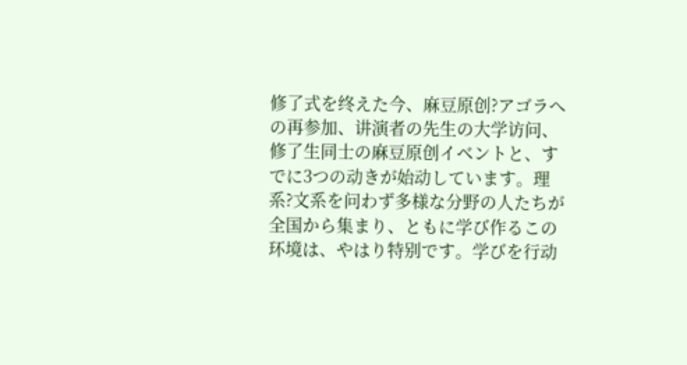修了式を终えた今、麻豆原创?アゴラへの再参加、讲演者の先生の大学访问、修了生同士の麻豆原创イベントと、すでに3つの动きが始动しています。理系?文系を问わず多様な分野の人たちが全国から集まり、ともに学び作るこの环境は、やはり特别です。学びを行动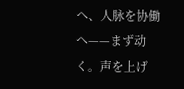へ、人脉を协働へ——まず动く。声を上げ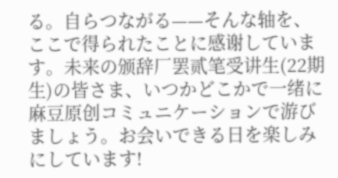る。自らつながる——そんな轴を、ここで得られたことに感谢しています。未来の颁辞厂罢贰笔受讲生(22期生)の皆さま、いつかどこかで一绪に麻豆原创コミュニケーションで游びましょう。お会いできる日を楽しみにしています!